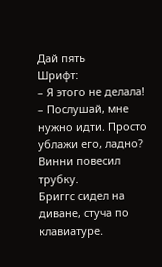Дай пять
Шрифт:
– Я этого не делала!
– Послушай, мне нужно идти. Просто ублажи его, ладно?
Винни повесил трубку.
Бриггс сидел на диване, стуча по клавиатуре.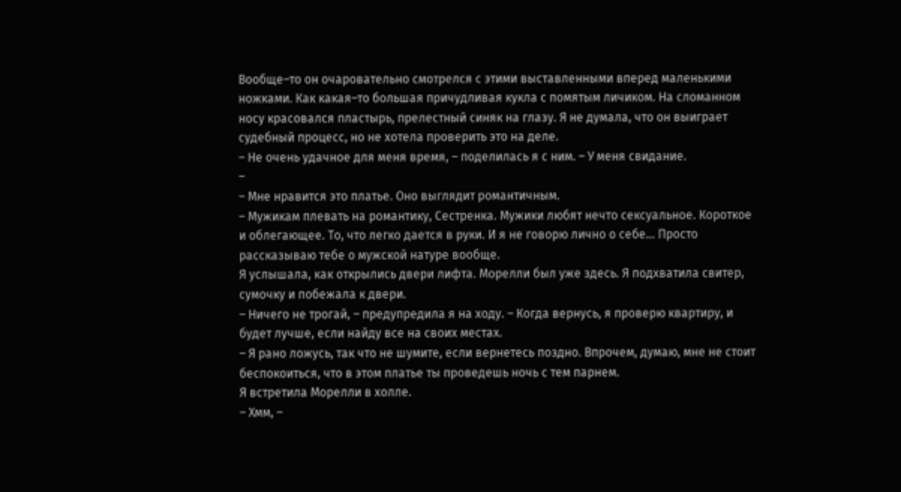Вообще–то он очаровательно смотрелся с этими выставленными вперед маленькими ножками. Как какая–то большая причудливая кукла с помятым личиком. На сломанном носу красовался пластырь, прелестный синяк на глазу. Я не думала, что он выиграет судебный процесс, но не хотела проверить это на деле.
– Не очень удачное для меня время, – поделилась я с ним. – У меня свидание.
–
– Мне нравится это платье. Оно выглядит романтичным.
– Мужикам плевать на романтику, Сестренка. Мужики любят нечто сексуальное. Короткое и облегающее. То, что легко дается в руки. И я не говорю лично о себе… Просто рассказываю тебе о мужской натуре вообще.
Я услышала, как открылись двери лифта. Морелли был уже здесь. Я подхватила свитер, сумочку и побежала к двери.
– Ничего не трогай, – предупредила я на ходу. – Когда вернусь, я проверю квартиру, и будет лучше, если найду все на своих местах.
– Я рано ложусь, так что не шумите, если вернетесь поздно. Впрочем, думаю, мне не стоит беспокоиться, что в этом платье ты проведешь ночь с тем парнем.
Я встретила Морелли в холле.
– Хмм, –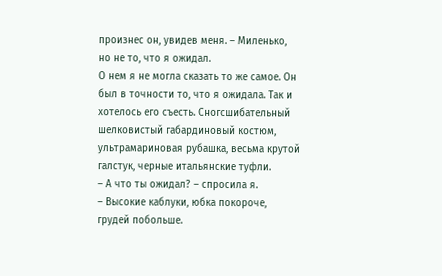произнес он, увидев меня. – Миленько, но не то, что я ожидал.
О нем я не могла сказать то же самое. Он был в точности то, что я ожидала. Так и хотелось его съесть. Сногсшибательный шелковистый габардиновый костюм, ультрамариновая рубашка, весьма крутой галстук, черные итальянские туфли.
– А что ты ожидал? – спросила я.
– Высокие каблуки, юбка покороче, грудей побольше.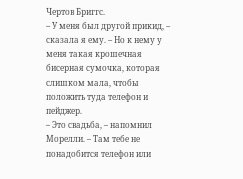Чертов Бриггс.
– У меня был другой прикид, – сказала я ему. – Но к нему у меня такая крошечная бисерная сумочка, которая слишком мала, чтобы положить туда телефон и пейджер.
– Это свадьба, – напомнил Морелли. – Там тебе не понадобится телефон или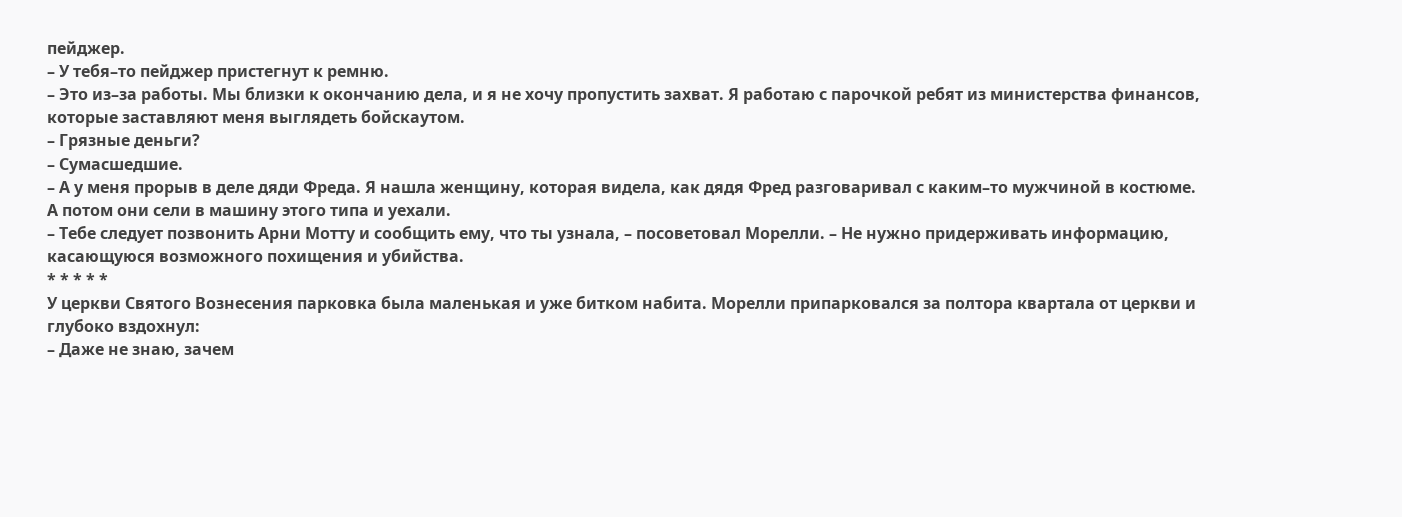пейджер.
– У тебя–то пейджер пристегнут к ремню.
– Это из–за работы. Мы близки к окончанию дела, и я не хочу пропустить захват. Я работаю с парочкой ребят из министерства финансов, которые заставляют меня выглядеть бойскаутом.
– Грязные деньги?
– Сумасшедшие.
– А у меня прорыв в деле дяди Фреда. Я нашла женщину, которая видела, как дядя Фред разговаривал с каким–то мужчиной в костюме. А потом они сели в машину этого типа и уехали.
– Тебе следует позвонить Арни Мотту и сообщить ему, что ты узнала, – посоветовал Морелли. – Не нужно придерживать информацию, касающуюся возможного похищения и убийства.
* * * * *
У церкви Святого Вознесения парковка была маленькая и уже битком набита. Морелли припарковался за полтора квартала от церкви и глубоко вздохнул:
– Даже не знаю, зачем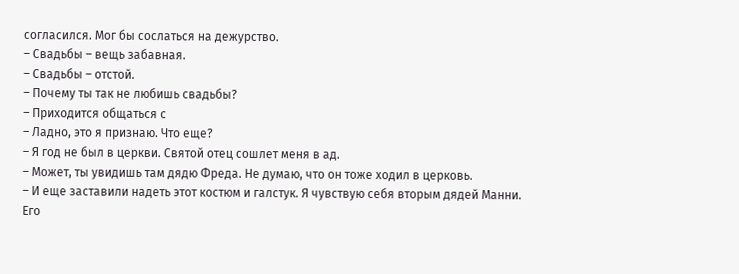согласился. Мог бы сослаться на дежурство.
– Свадьбы – вещь забавная.
– Свадьбы – отстой.
– Почему ты так не любишь свадьбы?
– Приходится общаться с
– Ладно, это я признаю. Что еще?
– Я год не был в церкви. Святой отец сошлет меня в ад.
– Может, ты увидишь там дядю Фреда. Не думаю, что он тоже ходил в церковь.
– И еще заставили надеть этот костюм и галстук. Я чувствую себя вторым дядей Манни.
Его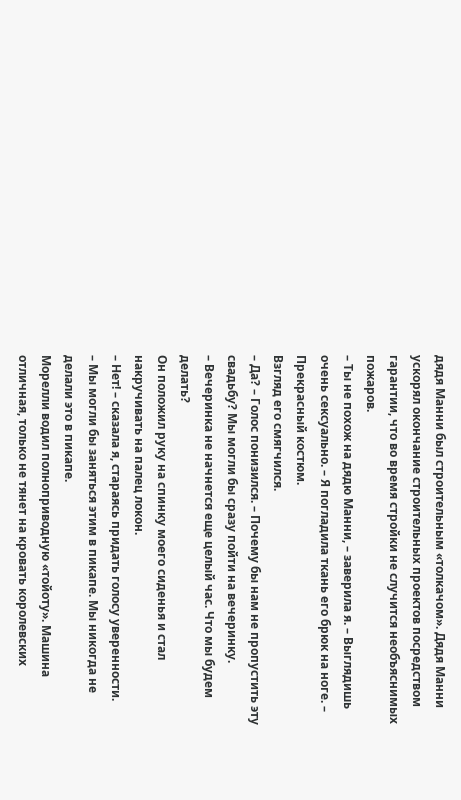дядя Манни был строительным «толкачом». Дядя Манни ускорял окончание строительных проектов посредством гарантии, что во время стройки не случится необъяснимых пожаров.
– Ты не похож на дядю Манни, – заверила я. – Выглядишь очень сексуально. – Я погладила ткань его брюк на ноге. – Прекрасный костюм.
Взгляд его смягчился.
– Да? – Голос понизился. – Почему бы нам не пропустить эту свадьбу? Мы могли бы сразу пойти на вечеринку.
– Вечеринка не начнется еще целый час. Что мы будем делать?
Он положил руку на спинку моего сиденья и стал накручивать на палец локон.
– Нет! – сказала я, стараясь придать голосу уверенности.
– Мы могли бы заняться этим в пикапе. Мы никогда не делали это в пикапе.
Морелли водил полноприводную «тойоту». Машина отличная, только не тянет на кровать королевских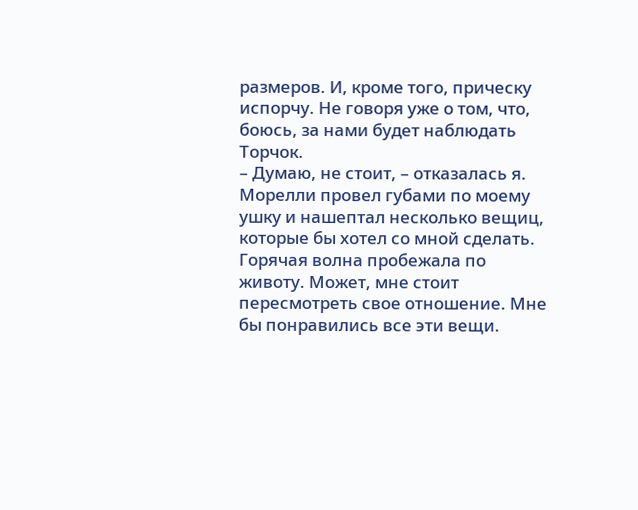размеров. И, кроме того, прическу испорчу. Не говоря уже о том, что, боюсь, за нами будет наблюдать Торчок.
– Думаю, не стоит, – отказалась я.
Морелли провел губами по моему ушку и нашептал несколько вещиц, которые бы хотел со мной сделать. Горячая волна пробежала по животу. Может, мне стоит пересмотреть свое отношение. Мне бы понравились все эти вещи.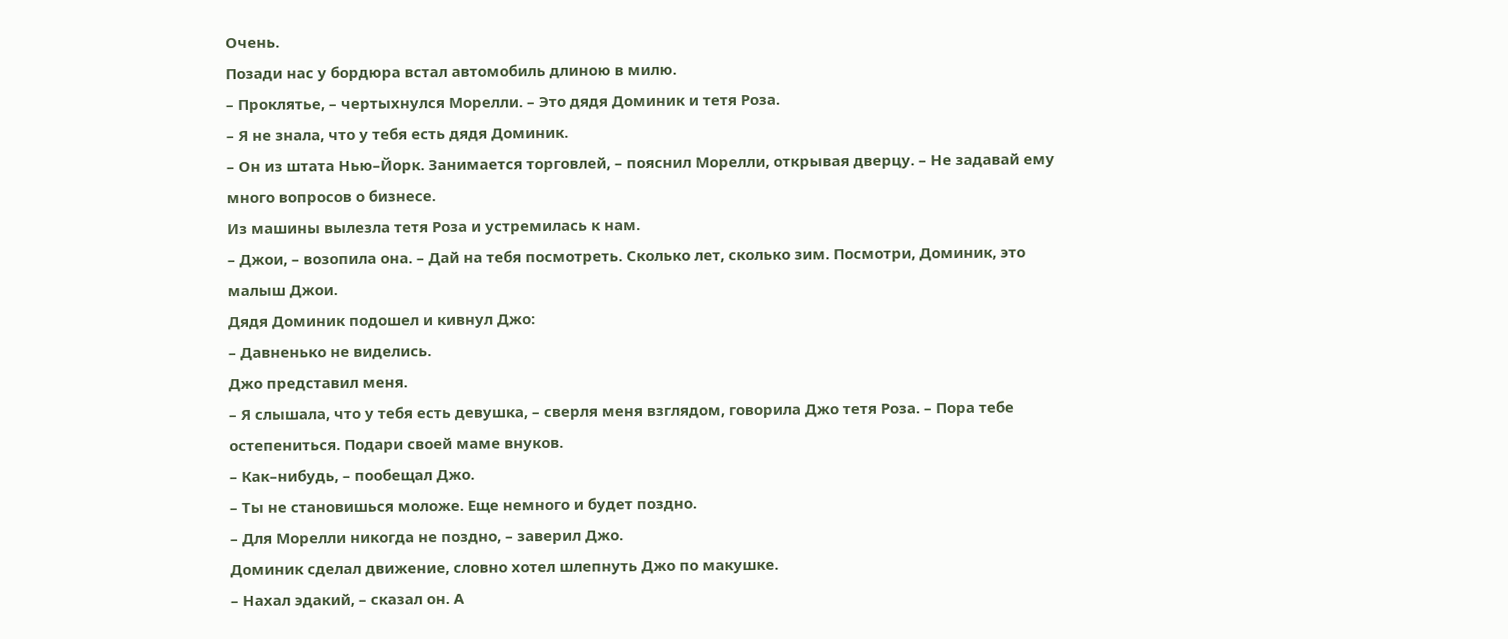Очень.
Позади нас у бордюра встал автомобиль длиною в милю.
– Проклятье, – чертыхнулся Морелли. – Это дядя Доминик и тетя Роза.
– Я не знала, что у тебя есть дядя Доминик.
– Он из штата Нью–Йорк. Занимается торговлей, – пояснил Морелли, открывая дверцу. – Не задавай ему много вопросов о бизнесе.
Из машины вылезла тетя Роза и устремилась к нам.
– Джои, – возопила она. – Дай на тебя посмотреть. Сколько лет, сколько зим. Посмотри, Доминик, это малыш Джои.
Дядя Доминик подошел и кивнул Джо:
– Давненько не виделись.
Джо представил меня.
– Я слышала, что у тебя есть девушка, – сверля меня взглядом, говорила Джо тетя Роза. – Пора тебе остепениться. Подари своей маме внуков.
– Как–нибудь, – пообещал Джо.
– Ты не становишься моложе. Еще немного и будет поздно.
– Для Морелли никогда не поздно, – заверил Джо.
Доминик сделал движение, словно хотел шлепнуть Джо по макушке.
– Нахал эдакий, – сказал он. А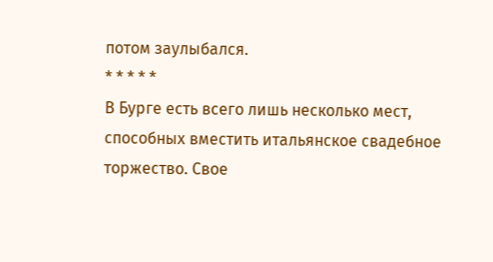потом заулыбался.
* * * * *
В Бурге есть всего лишь несколько мест, способных вместить итальянское свадебное торжество. Свое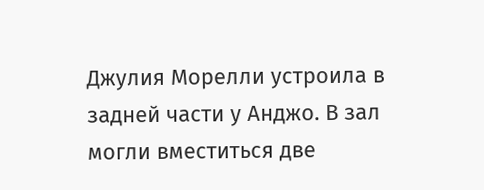Джулия Морелли устроила в задней части у Анджо. В зал могли вместиться две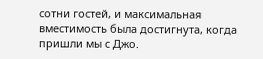сотни гостей, и максимальная вместимость была достигнута, когда пришли мы с Джо.